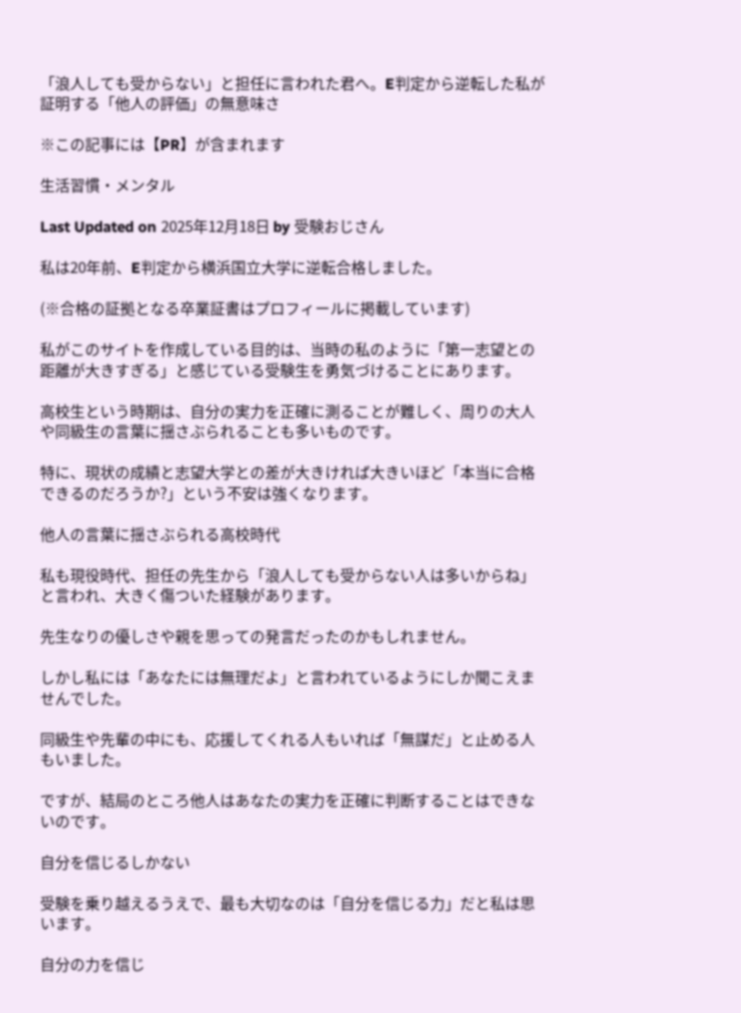「浪人しても受からない」と担任に言われた君へ。E判定から逆転した私が証明する「他人の評価」の無意味さ

※この記事には【PR】が含まれます

生活習慣・メンタル

Last Updated on 2025年12月18日 by 受験おじさん

私は20年前、E判定から横浜国立大学に逆転合格しました。

(※合格の証拠となる卒業証書はプロフィールに掲載しています)

私がこのサイトを作成している目的は、当時の私のように「第一志望との距離が大きすぎる」と感じている受験生を勇気づけることにあります。

高校生という時期は、自分の実力を正確に測ることが難しく、周りの大人や同級生の言葉に揺さぶられることも多いものです。

特に、現状の成績と志望大学との差が大きければ大きいほど「本当に合格できるのだろうか?」という不安は強くなります。

他人の言葉に揺さぶられる高校時代

私も現役時代、担任の先生から「浪人しても受からない人は多いからね」と言われ、大きく傷ついた経験があります。

先生なりの優しさや親を思っての発言だったのかもしれません。

しかし私には「あなたには無理だよ」と言われているようにしか聞こえませんでした。

同級生や先輩の中にも、応援してくれる人もいれば「無謀だ」と止める人もいました。

ですが、結局のところ他人はあなたの実力を正確に判断することはできないのです。

自分を信じるしかない

受験を乗り越えるうえで、最も大切なのは「自分を信じる力」だと私は思います。

自分の力を信じ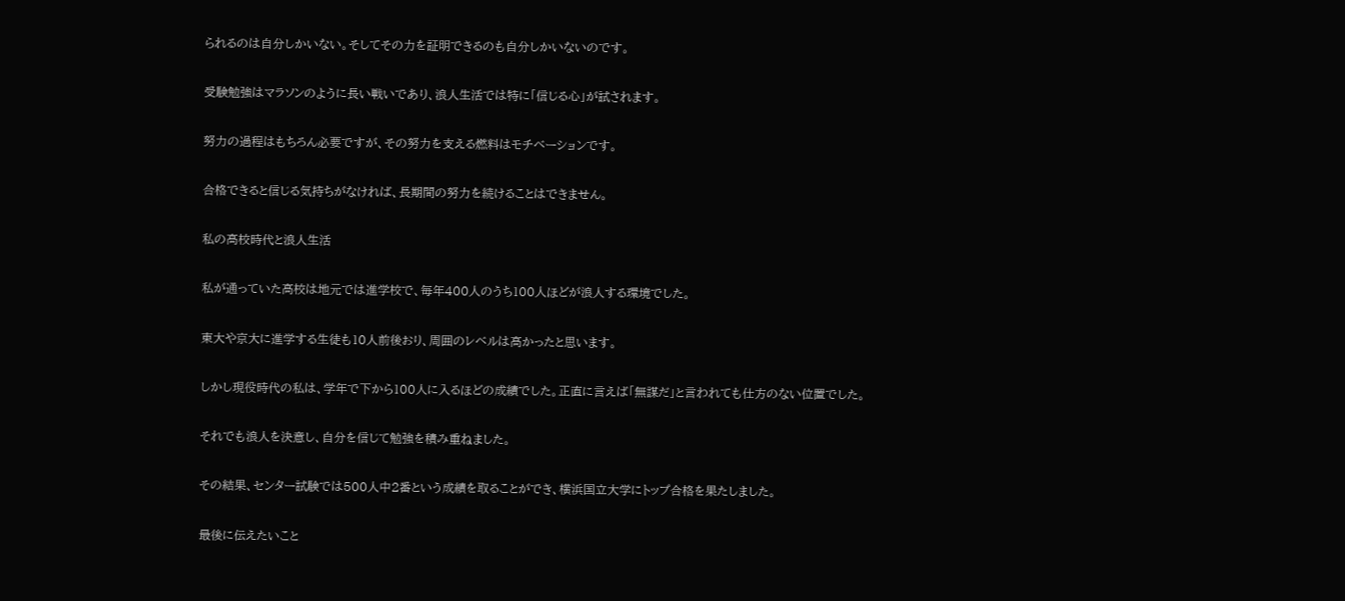られるのは自分しかいない。そしてその力を証明できるのも自分しかいないのです。

受験勉強はマラソンのように長い戦いであり、浪人生活では特に「信じる心」が試されます。

努力の過程はもちろん必要ですが、その努力を支える燃料はモチベーションです。

合格できると信じる気持ちがなければ、長期間の努力を続けることはできません。

私の高校時代と浪人生活

私が通っていた高校は地元では進学校で、毎年400人のうち100人ほどが浪人する環境でした。

東大や京大に進学する生徒も10人前後おり、周囲のレベルは高かったと思います。

しかし現役時代の私は、学年で下から100人に入るほどの成績でした。正直に言えば「無謀だ」と言われても仕方のない位置でした。

それでも浪人を決意し、自分を信じて勉強を積み重ねました。

その結果、センター試験では500人中2番という成績を取ることができ、横浜国立大学にトップ合格を果たしました。

最後に伝えたいこと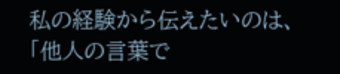私の経験から伝えたいのは、「他人の言葉で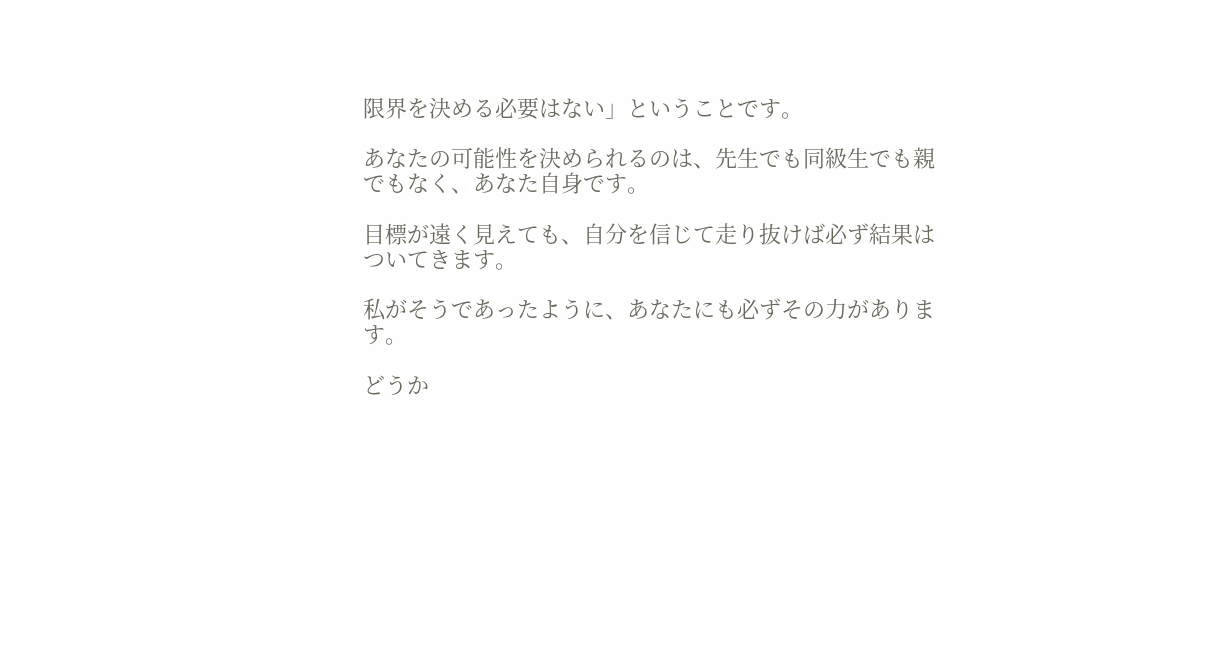限界を決める必要はない」ということです。

あなたの可能性を決められるのは、先生でも同級生でも親でもなく、あなた自身です。

目標が遠く見えても、自分を信じて走り抜けば必ず結果はついてきます。

私がそうであったように、あなたにも必ずその力があります。

どうか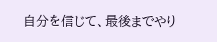自分を信じて、最後までやり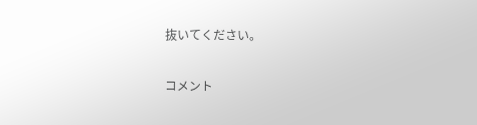抜いてください。

コメント